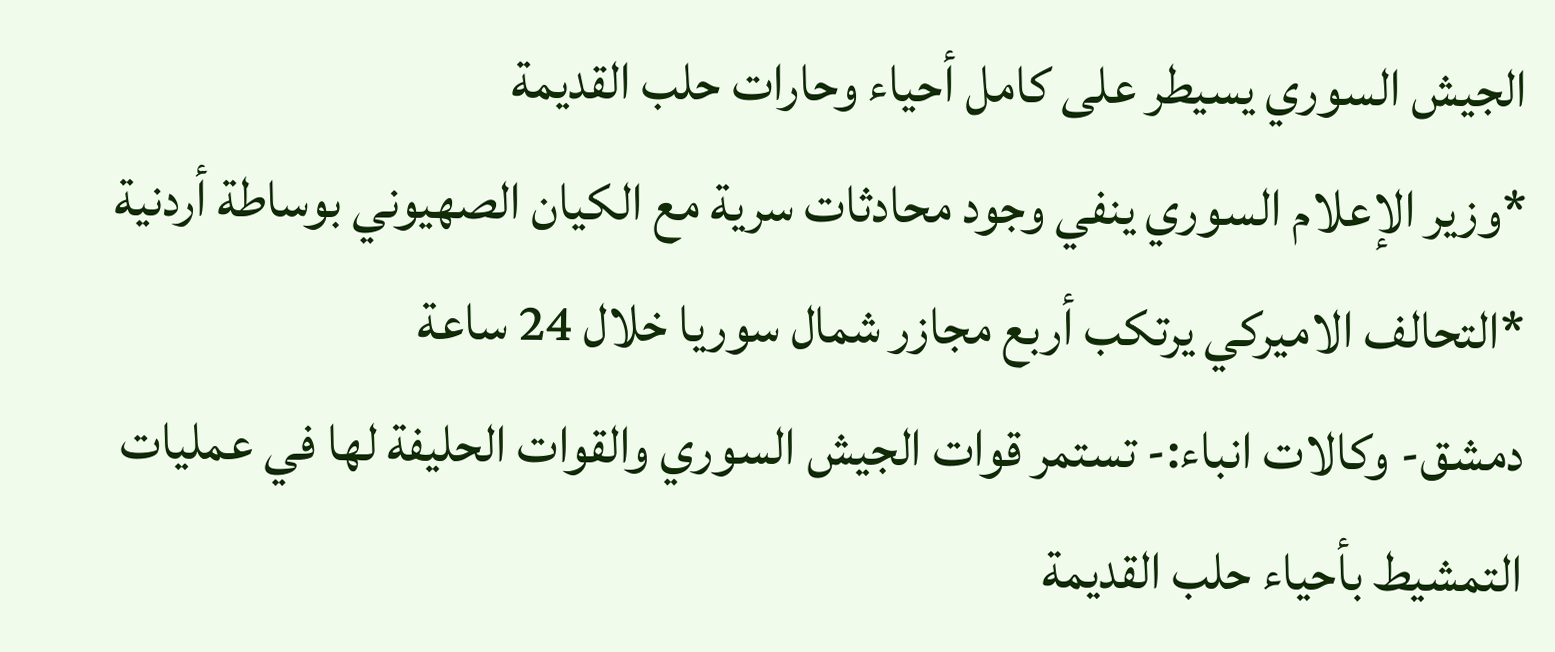الجيش السوري يسيطر على كامل أحياء وحارات حلب القديمة
*وزير الإعلام السوري ينفي وجود محادثات سرية مع الكيان الصهيوني بوساطة أردنية
*التحالف الاميركي يرتكب أربع مجازر شمال سوريا خلال 24 ساعة
دمشق- وكالات انباء:- تستمر قوات الجيش السوري والقوات الحليفة لها في عمليات التمشيط بأحياء حلب القديمة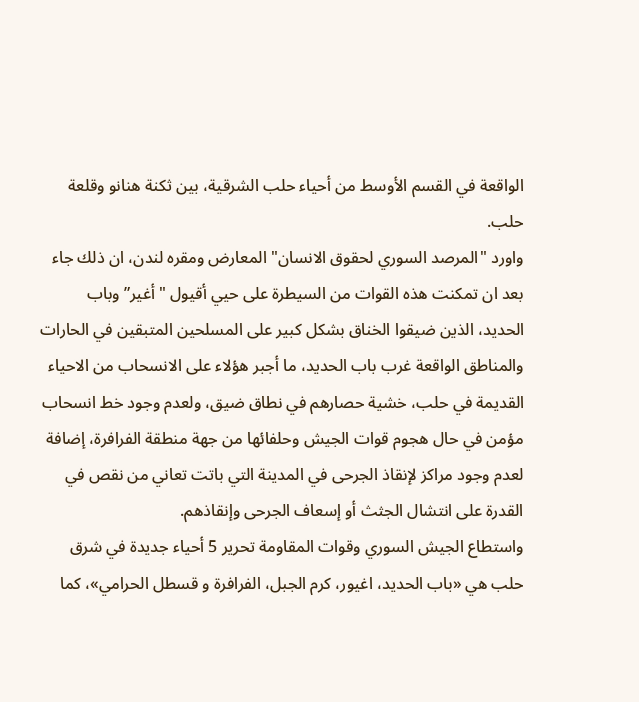الواقعة في القسم الأوسط من أحياء حلب الشرقية، بين ثكنة هنانو وقلعة حلب.
واورد "المرصد السوري لحقوق الانسان" المعارض ومقره لندن، ان ذلك جاء بعد ان تمكنت هذه القوات من السيطرة على حيي أقيول "أغير” وباب الحديد، الذين ضيقوا الخناق بشكل كبير على المسلحين المتبقين في الحارات والمناطق الواقعة غرب باب الحديد، ما أجبر هؤلاء على الانسحاب من الاحياء القديمة في حلب، خشية حصارهم في نطاق ضيق، ولعدم وجود خط انسحاب مؤمن في حال هجوم قوات الجيش وحلفائها من جهة منطقة الفرافرة، إضافة لعدم وجود مراكز لإنقاذ الجرحى في المدينة التي باتت تعاني من نقص في القدرة على انتشال الجثث أو إسعاف الجرحى وإنقاذهم.
واستطاع الجيش السوري وقوات المقاومة تحرير 5 أحياء جديدة في شرق حلب هي «باب الحديد، اغيور، كرم الجبل، الفرافرة و قسطل الحرامي»، كما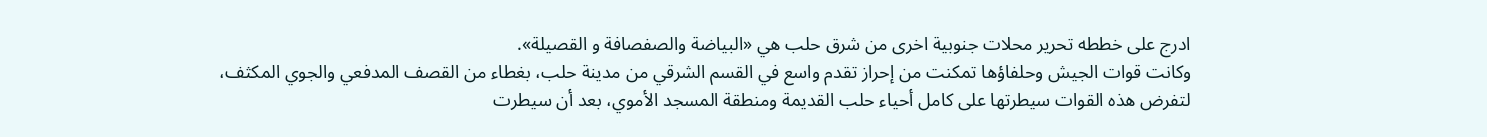ادرج على خططه تحرير محلات جنوبية اخرى من شرق حلب هي «البياضة والصفصافة و القصيلة».
وكانت قوات الجيش وحلفاؤها تمكنت من إحراز تقدم واسع في القسم الشرقي من مدينة حلب، بغطاء من القصف المدفعي والجوي المكثف، لتفرض هذه القوات سيطرتها على كامل أحياء حلب القديمة ومنطقة المسجد الأموي، بعد أن سيطرت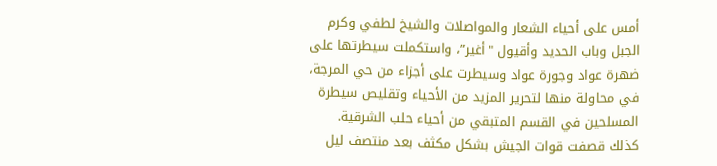أمس على أحياء الشعار والمواصلات والشيخ لطفي وكرم الجبل وباب الحديد وأقيول "أغير”، واستكملت سيطرتها على ضهرة عواد وجورة عواد وسيطرت على أجزاء من حي المرجة، في محاولة منها لتحرير المزيد من الأحياء وتقليص سيطرة المسلحين في القسم المتبقي من أحياء حلب الشرقية.
كذلك قصفت قوات الجيش بشكل مكثف بعد منتصف ليل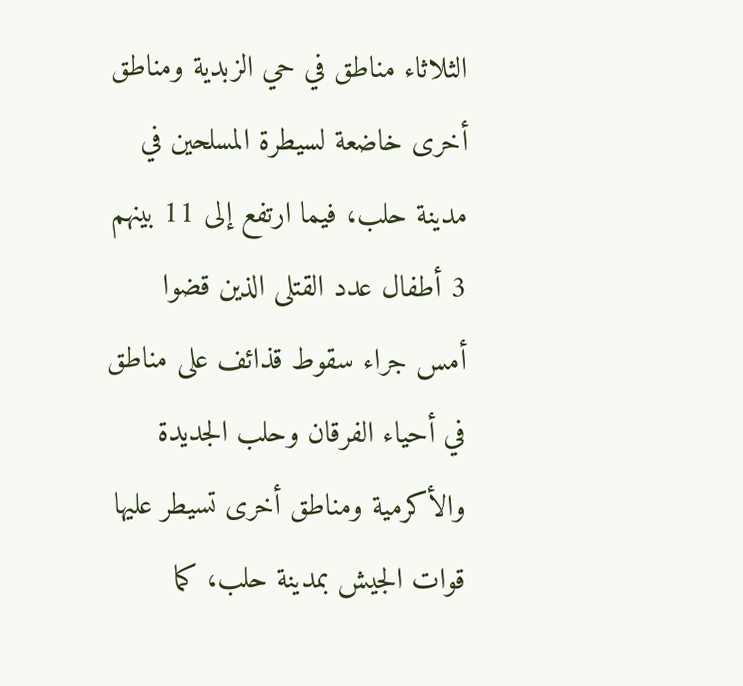الثلاثاء مناطق في حي الزبدية ومناطق أخرى خاضعة لسيطرة المسلحين في مدينة حلب، فيما ارتفع إلى 11 بينهم 3 أطفال عدد القتلى الذين قضوا أمس جراء سقوط قذائف على مناطق في أحياء الفرقان وحلب الجديدة والأكرمية ومناطق أخرى تسيطر عليها قوات الجيش بمدينة حلب، كما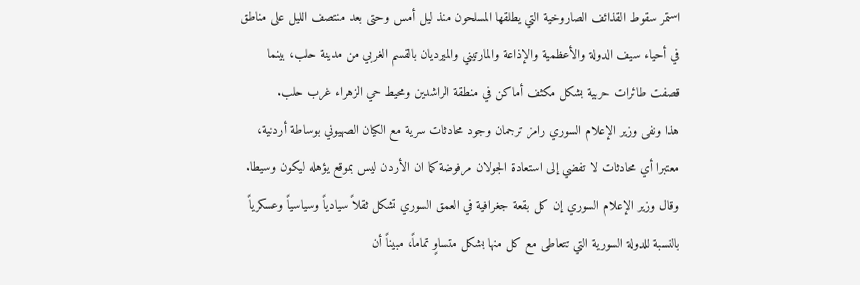استمر سقوط القذائف الصاروخية التي يطلقها المسلحون منذ ليل أمس وحتى بعد منتصف الليل على مناطق في أحياء سيف الدولة والأعظمية والإذاعة والمارتيني والميرديان بالقسم الغربي من مدينة حلب، بينما قصفت طائرات حربية بشكل مكثف أماكن في منطقة الراشدين ومحيط حي الزهراء غرب حلب.
هذا ونفى وزير الإعلام السوري رامز ترجمان وجود محادثات سرية مع الكيان الصهيوني بوساطة أردنية، معتبرا أي محادثات لا تفضي إلى استعادة الجولان مرفوضة كما ان الأردن ليس بموقع يؤهله ليكون وسيطا.
وقال وزير الإعلام السوري إن كل بقعة جغرافية في العمق السوري تشكل ثقلاً سيادياً وسياسياً وعسكرياً بالنسبة للدولة السورية التي تتعاطى مع كل منها بشكل متساوٍ تماماً، مبيناً أن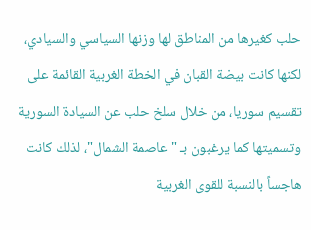حلب كغيرها من المناطق لها وزنها السياسي والسيادي، لكنها كانت بيضة القبان في الخطة الغربية القائمة على تقسيم سوريا، من خلال سلخ حلب عن السيادة السورية وتسميتها كما يرغبون بـ "عاصمة الشمال"، لذلك كانت هاجساً بالنسبة للقوى الغربية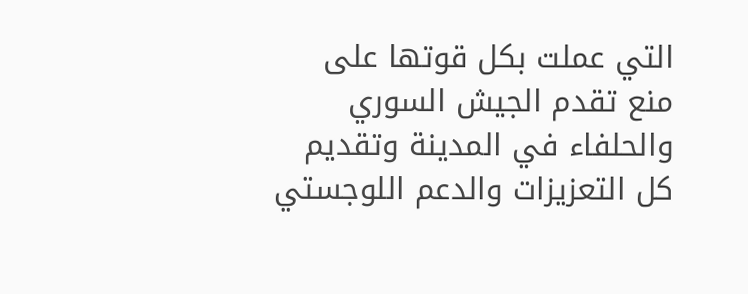التي عملت بكل قوتها على منع تقدم الجيش السوري والحلفاء في المدينة وتقديم كل التعزيزات والدعم اللوجستي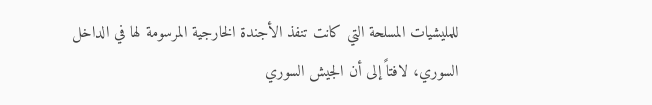للمليشيات المسلحة التي كانت تنفذ الأجندة الخارجية المرسومة لها في الداخل السوري، لافتاً إلى أن الجيش السوري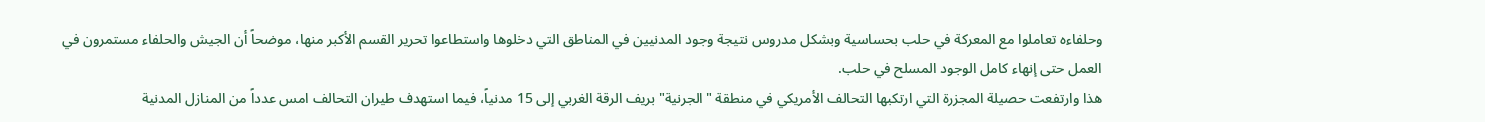وحلفاءه تعاملوا مع المعركة في حلب بحساسية وبشكل مدروس نتيجة وجود المدنيين في المناطق التي دخلوها واستطاعوا تحرير القسم الأكبر منها، موضحاً أن الجيش والحلفاء مستمرون في العمل حتى إنهاء كامل الوجود المسلح في حلب.
هذا وارتفعت حصيلة المجزرة التي ارتكبها التحالف الأمريكي في منطقة "الجرنية" بريف الرقة الغربي إلى 15 مدنياً، فيما استهدف طيران التحالف امس عدداً من المنازل المدنية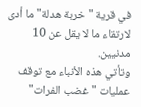في قرية "خربة هدلة" ما أدى لارتقاء ما لا يقل عن 10 مدنيين.
وتأتي هذه الأنباء مع توقف عمليات "غضب الفرات"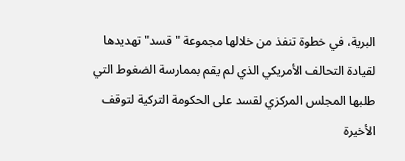البرية، في خطوة تنفذ من خلالها مجموعة "قسد" تهديدها لقيادة التحالف الأمريكي الذي لم يقم بممارسة الضغوط التي طلبها المجلس المركزي لقسد على الحكومة التركية لتوقف الأخيرة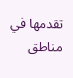تقدمها في مناطق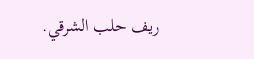ريف حلب الشرقي.